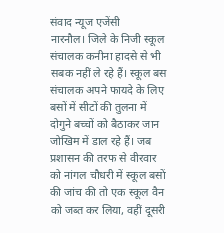संवाद न्यूज एजेंसी
नारनौल। जिले के निजी स्कूल संचालक कनीना हादसे से भी सबक नहीं ले रहे हैं। स्कूल बस संचालक अपने फायदे के लिए बसों में सीटों की तुलना में दोगुने बच्चों को बैठाकर जान जोखिम में डाल रहे हैं। जब प्रशासन की तरफ से वीरवार को नांगल चौधरी में स्कूल बसों की जांच की तो एक स्कूल वैन को जब्त कर लिया, वहीं दूसरी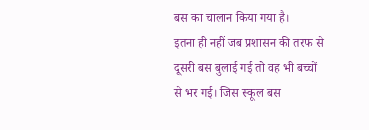बस का चालान किया गया है।
इतना ही नहीं जब प्रशासन की तरफ से दूसरी बस बुलाई गई तो वह भी बच्चों से भर गई। जिस स्कूल बस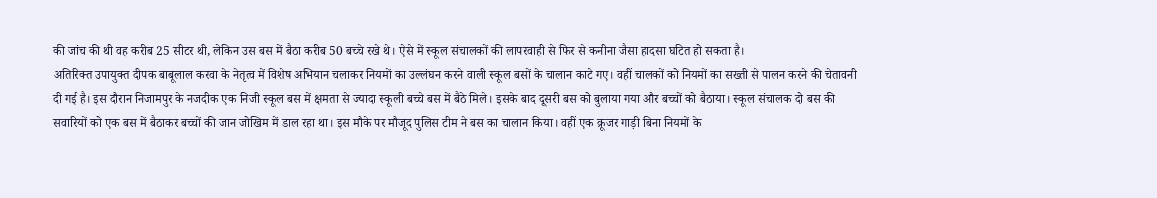की जांच की थी वह करीब 25 सीटर थी, लेकिन उस बस में बैठा करीब 50 बच्चे रखे थे। ऐसे में स्कूल संचालकों की लापरवाही से फिर से कनीना जैसा हादसा घटित हो सकता है।
अतिरिक्त उपायुक्त दीपक बाबूलाल करवा के नेतृत्व में विशेष अभियान चलाकर नियमों का उल्लंघन करने वाली स्कूल बसों के चालान काटे गए। वहीं चालकों को नियमों का सख्ती से पालन करने की चेतावनी दी गई है। इस दौरान निजामपुर के नजदीक एक निजी स्कूल बस में क्षमता से ज्यादा स्कूली बच्चे बस में बैठे मिले। इसके बाद दूसरी बस को बुलाया गया और बच्चों को बैठाया। स्कूल संचालक दो बस की सवारियों को एक बस में बैठाकर बच्चों की जान जोखिम में डाल रहा था। इस मौके पर मौजूद पुलिस टीम ने बस का चालान किया। वहीं एक क्रूजर गाड़ी बिना नियमों के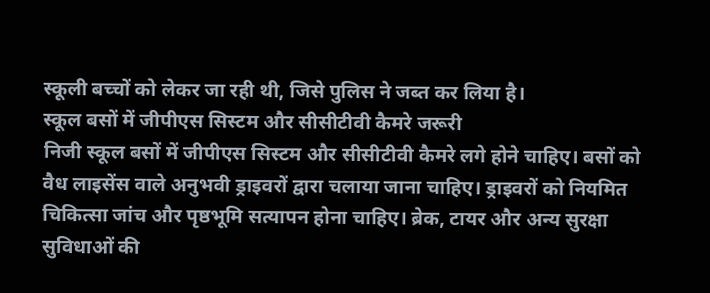स्कूली बच्चों को लेकर जा रही थी, जिसे पुलिस ने जब्त कर लिया है।
स्कूल बसों में जीपीएस सिस्टम और सीसीटीवी कैमरे जरूरी
निजी स्कूल बसों में जीपीएस सिस्टम और सीसीटीवी कैमरे लगे होने चाहिए। बसों को वैध लाइसेंस वाले अनुभवी ड्राइवरों द्वारा चलाया जाना चाहिए। ड्राइवरों को नियमित चिकित्सा जांच और पृष्ठभूमि सत्यापन होना चाहिए। ब्रेक, टायर और अन्य सुरक्षा सुविधाओं की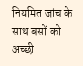नियमित जांच के साथ बसों को अच्छी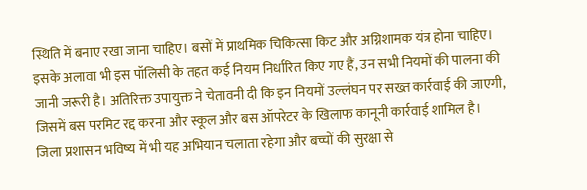स्थिति में बनाए रखा जाना चाहिए। बसों में प्राथमिक चिकित्सा किट और अग्निशामक यंत्र होना चाहिए। इसके अलावा भी इस पॉलिसी के तहत कई नियम निर्धारित किए गए हैं, उन सभी नियमों की पालना की जानी जरूरी है। अतिरिक्त उपायुक्त ने चेतावनी दी कि इन नियमों उल्लंघन पर सख्त कार्रवाई की जाएगी, जिसमें बस परमिट रद्द करना और स्कूल और बस ऑपरेटर के खिलाफ कानूनी कार्रवाई शामिल है।
जिला प्रशासन भविष्य में भी यह अभियान चलाता रहेगा और बच्चों की सुरक्षा से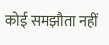कोई समझौता नहीं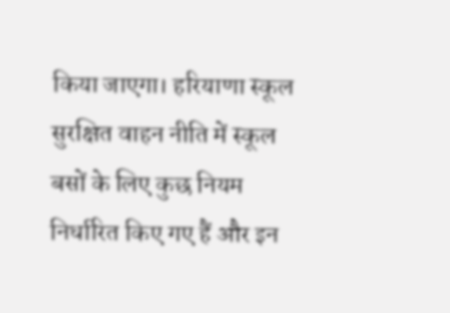किया जाएगा। हरियाणा स्कूल सुरक्षित वाहन नीति में स्कूल बसों के लिए कुछ नियम निर्धारित किए गए हैं और इन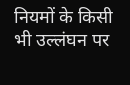नियमों के किसी भी उल्लंघन पर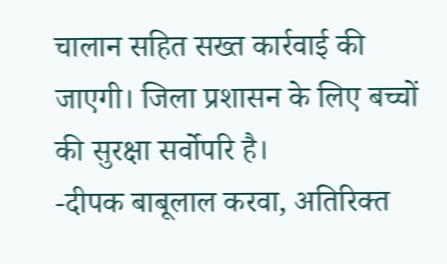चालान सहित सख्त कार्रवाई की जाएगी। जिला प्रशासन के लिए बच्चों की सुरक्षा सर्वोपरि है।
-दीपक बाबूलाल करवा, अतिरिक्त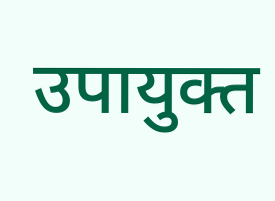उपायुक्त